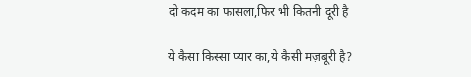दो कदम का फासला,फिर भी कितनी दूरी है

ये कैसा किस्सा प्यार का,ये कैसी मज़बूरी है?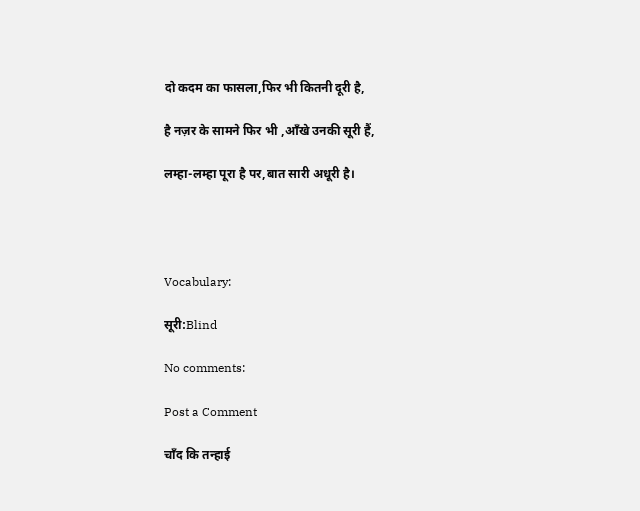दो कदम का फासला,फिर भी कितनी दूरी है,

है नज़र के सामने फिर भी ,आँखे उनकी सूरी हैं,

लम्हा-लम्हा पूरा है पर,बात सारी अधूरी है।




Vocabulary:

सूरी:Blind

No comments:

Post a Comment

चाँद कि तन्हाई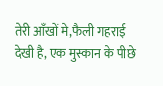तेरी आँखों मे,फैली गहराई देखी है, एक मुस्कान के पीछे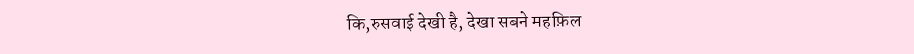कि,रुसवाई देखी है, देखा सबने महफ़िल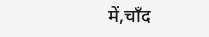में,चाँद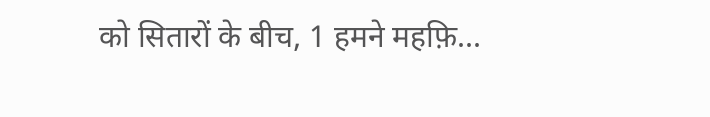को सितारों के बीच, 1 हमने महफ़ि...